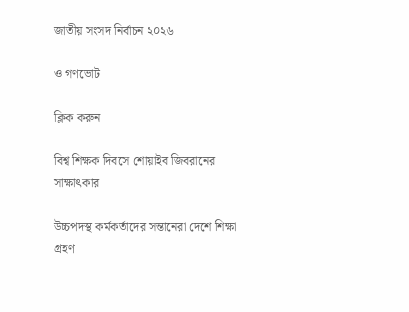জাতীয় সংসদ নির্বাচন ২০২৬

ও গণভোট

ক্লিক করুন

বিশ্ব শিক্ষক দিবসে শোয়াইব জিবরানের সাক্ষাৎকার

উচ্চপদস্থ কর্মকর্তাদের সন্তানেরা দেশে শিক্ষা গ্রহণ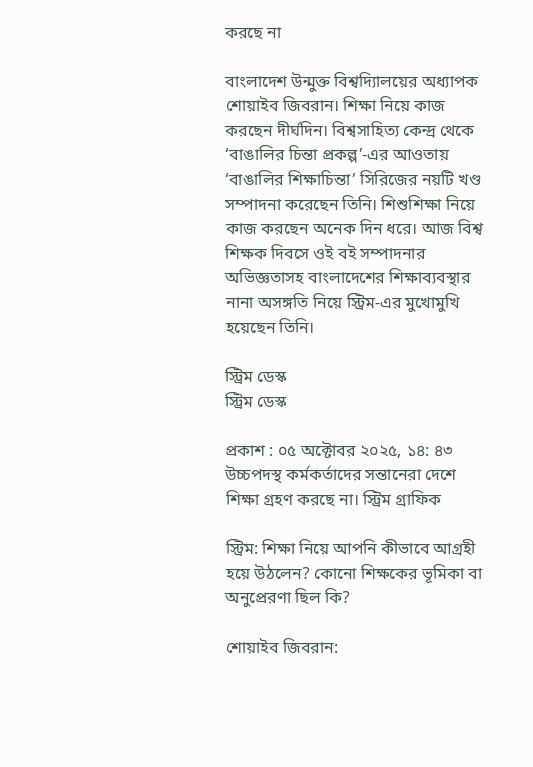করছে না

বাংলাদেশ উন্মুক্ত বিশ্বদ্যিালয়ের অধ্যাপক শোয়াইব জিবরান। শিক্ষা নিয়ে কাজ করছেন দীর্ঘদিন। বিশ্বসাহিত্য কেন্দ্র থেকে ‘বাঙালির চিন্তা প্রকল্প’-এর আওতায় ‘বাঙালির শিক্ষাচিন্তা’ সিরিজের নয়টি খণ্ড সম্পাদনা করেছেন তিনি। শিশুশিক্ষা নিয়ে কাজ করছেন অনেক দিন ধরে। আজ বিশ্ব শিক্ষক দিবসে ওই বই সম্পাদনার অভিজ্ঞতাসহ বাংলাদেশের শিক্ষাব্যবস্থার নানা অসঙ্গতি নিয়ে স্ট্রিম-এর মুখোমুখি হয়েছেন তিনি।

স্ট্রিম ডেস্ক
স্ট্রিম ডেস্ক

প্রকাশ : ০৫ অক্টোবর ২০২৫, ১৪: ৪৩
উচ্চপদস্থ কর্মকর্তাদের সন্তানেরা দেশে শিক্ষা গ্রহণ করছে না। স্ট্রিম গ্রাফিক

স্ট্রিম: শিক্ষা নিয়ে আপনি কীভাবে আগ্রহী হয়ে উঠলেন? কোনো শিক্ষকের ভূমিকা বা অনুপ্রেরণা ছিল কি?

শোয়াইব জিবরান: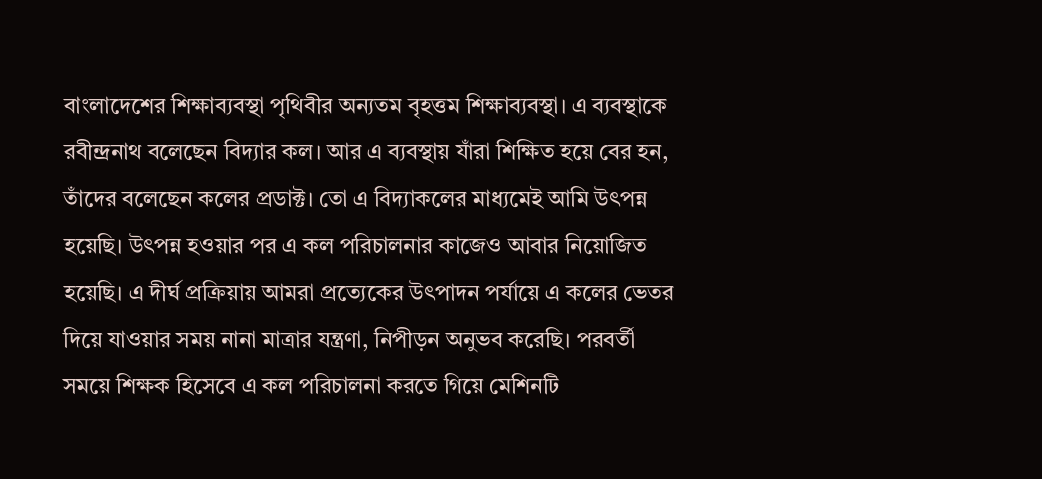বাংলাদেশের শিক্ষাব্যবস্থা পৃথিবীর অন্যতম বৃহত্তম শিক্ষাব্যবস্থা। এ ব্যবস্থাকে রবীন্দ্রনাথ বলেছেন বিদ্যার কল। আর এ ব্যবস্থায় যাঁরা শিক্ষিত হয়ে বের হন, তাঁদের বলেছেন কলের প্রডাক্ট। তো এ বিদ্যাকলের মাধ্যমেই আমি উৎপন্ন হয়েছি। উৎপন্ন হওয়ার পর এ কল পরিচালনার কাজেও আবার নিয়োজিত হয়েছি। এ দীর্ঘ প্রক্রিয়ায় আমরা প্রত্যেকের উৎপাদন পর্যায়ে এ কলের ভেতর দিয়ে যাওয়ার সময় নানা মাত্রার যন্ত্রণা, নিপীড়ন অনুভব করেছি। পরবর্তী সময়ে শিক্ষক হিসেবে এ কল পরিচালনা করতে গিয়ে মেশিনটি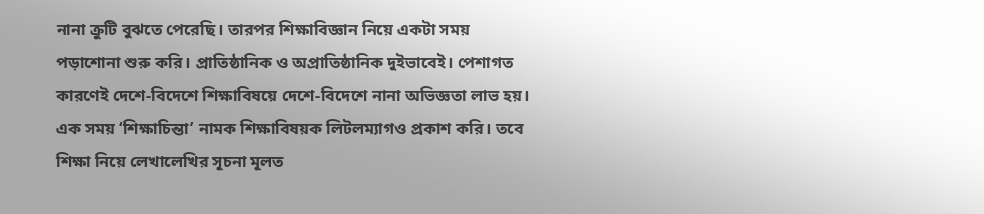নানা ক্রুটি বুঝতে পেরেছি। তারপর শিক্ষাবিজ্ঞান নিয়ে একটা সময় পড়াশোনা শুরু করি। প্রাতিষ্ঠানিক ও অপ্রাতিষ্ঠানিক দুইভাবেই। পেশাগত কারণেই দেশে-বিদেশে শিক্ষাবিষয়ে দেশে-বিদেশে নানা অভিজ্ঞতা লাভ হয়। এক সময় ‘শিক্ষাচিন্তা’ নামক শিক্ষাবিষয়ক লিটলম্যাগও প্রকাশ করি। তবে শিক্ষা নিয়ে লেখালেখির সূচনা মূলত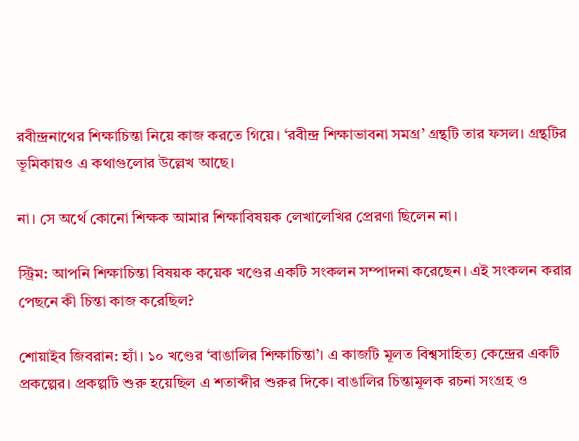রবীন্দ্রনাথের শিক্ষাচিন্তা নিয়ে কাজ করতে গিয়ে। ‘রবীন্দ্র শিক্ষাভাবনা সমগ্র’ গ্রন্থটি তার ফসল। গ্রন্থটির ভূমিকায়ও এ কথাগুলোর উল্লেখ আছে।

না। সে অর্থে কোনো শিক্ষক আমার শিক্ষাবিষয়ক লেখালেখির প্রেরণা ছিলেন না।

স্ট্রিম: আপনি শিক্ষাচিন্তা বিষয়ক কয়েক খণ্ডের একটি সংকলন সম্পাদনা করেছেন। এই সংকলন করার পেছনে কী চিন্তা কাজ করেছিল?

শোয়াইব জিবরান: হ্যাঁ। ১০ খণ্ডের ‘বাঙালির শিক্ষাচিন্তা’। এ কাজটি মূলত বিশ্বসাহিত্য কেন্দ্রের একটি প্রকল্পের। প্রকল্পটি শুরু হয়েছিল এ শতাব্দীর শুরুর দিকে। বাঙালির চিন্তামূলক রচনা সংগ্রহ ও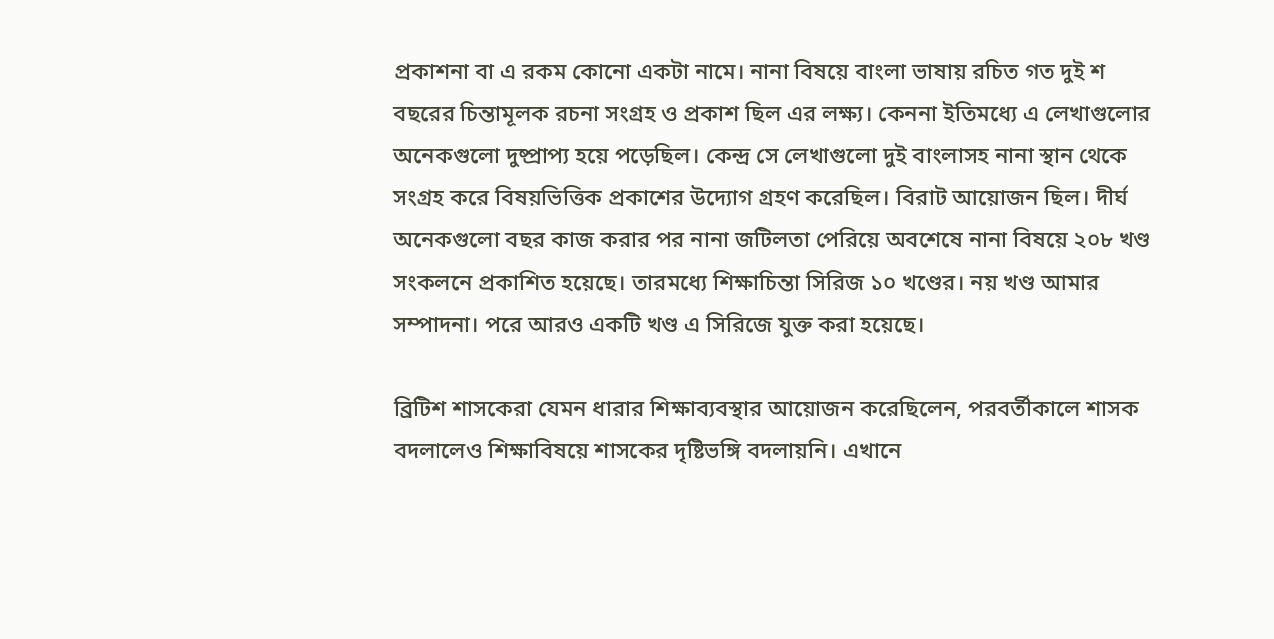প্রকাশনা বা এ রকম কোনো একটা নামে। নানা বিষয়ে বাংলা ভাষায় রচিত গত দুই শ বছরের চিন্তামূলক রচনা সংগ্রহ ও প্রকাশ ছিল এর লক্ষ্য। কেননা ইতিমধ্যে এ লেখাগুলোর অনেকগুলো দুষ্প্রাপ্য হয়ে পড়েছিল। কেন্দ্র সে লেখাগুলো দুই বাংলাসহ নানা স্থান থেকে সংগ্রহ করে বিষয়ভিত্তিক প্রকাশের উদ্যোগ গ্রহণ করেছিল। বিরাট আয়োজন ছিল। দীর্ঘ অনেকগুলো বছর কাজ করার পর নানা জটিলতা পেরিয়ে অবশেষে নানা বিষয়ে ২০৮ খণ্ড সংকলনে প্রকাশিত হয়েছে। তারমধ্যে শিক্ষাচিন্তা সিরিজ ১০ খণ্ডের। নয় খণ্ড আমার সম্পাদনা। পরে আরও একটি খণ্ড এ সিরিজে যুক্ত করা হয়েছে।

ব্রিটিশ শাসকেরা যেমন ধারার শিক্ষাব্যবস্থার আয়োজন করেছিলেন, পরবর্তীকালে শাসক বদলালেও শিক্ষাবিষয়ে শাসকের দৃষ্টিভঙ্গি বদলায়নি। এখানে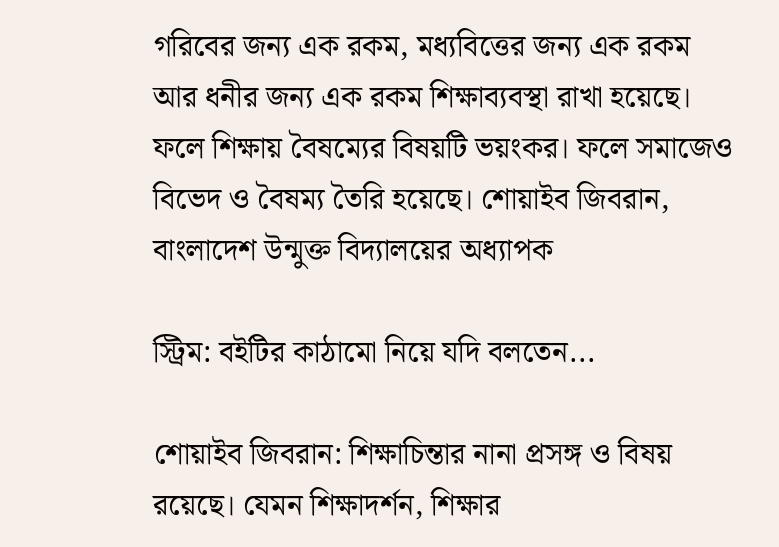গরিবের জন্য এক রকম, মধ্যবিত্তের জন্য এক রকম আর ধনীর জন্য এক রকম শিক্ষাব্যবস্থা রাখা হয়েছে। ফলে শিক্ষায় বৈষম্যের বিষয়টি ভয়ংকর। ফলে সমাজেও বিভেদ ও বৈষম্য তৈরি হয়েছে। শোয়াইব জিবরান, বাংলাদেশ উন্মুক্ত বিদ্যালয়ের অধ্যাপক

স্ট্রিম: বইটির কাঠামো নিয়ে যদি বলতেন...

শোয়াইব জিবরান: শিক্ষাচিন্তার নানা প্রসঙ্গ ও বিষয় রয়েছে। যেমন শিক্ষাদর্শন, শিক্ষার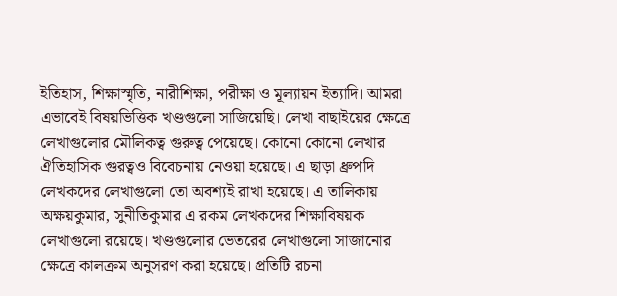ইতিহাস, শিক্ষাস্মৃতি, নারীশিক্ষা, পরীক্ষা ও মূল্যায়ন ইত্যাদি। আমরা এভাবেই বিষয়ভিত্তিক খণ্ডগুলো সাজিয়েছি। লেখা বাছাইয়ের ক্ষেত্রে লেখাগুলোর মৌলিকত্ব গুরুত্ব পেয়েছে। কোনো কোনো লেখার ঐতিহাসিক গুরত্বও বিবেচনায় নেওয়া হয়েছে। এ ছাড়া ধ্রুপদি লেখকদের লেখাগুলো তো অবশ্যই রাখা হয়েছে। এ তালিকায় অক্ষয়কুমার, সুনীতিকুমার এ রকম লেখকদের শিক্ষাবিষয়ক লেখাগুলো রয়েছে। খণ্ডগুলোর ভেতরের লেখাগুলো সাজানোর ক্ষেত্রে কালক্রম অনুসরণ করা হয়েছে। প্রতিটি রচনা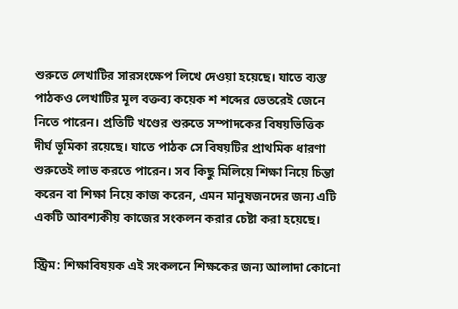শুরুতে লেখাটির সারসংক্ষেপ লিখে দেওয়া হয়েছে। যাতে ব্যস্ত পাঠকও লেখাটির মূল বক্তব্য কয়েক শ শব্দের ভেতরেই জেনে নিতে পারেন। প্রতিটি খণ্ডের শুরুতে সম্পাদকের বিষয়ভিত্তিক দীর্ঘ ভূমিকা রয়েছে। যাতে পাঠক সে বিষয়টির প্রাথমিক ধারণা শুরুতেই লাভ করতে পারেন। সব কিছু মিলিয়ে শিক্ষা নিয়ে চিন্তা করেন বা শিক্ষা নিয়ে কাজ করেন, এমন মানুষজনদের জন্য এটি একটি আবশ্যকীয় কাজের সংকলন করার চেষ্টা করা হয়েছে।

স্ট্রিম: শিক্ষাবিষয়ক এই সংকলনে শিক্ষকের জন্য আলাদা কোনো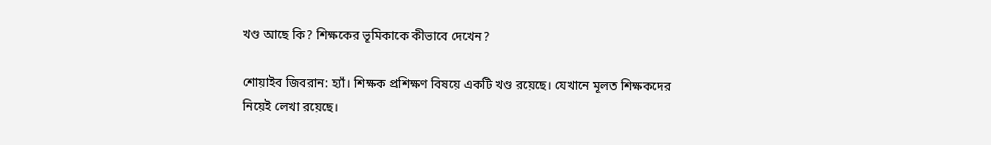খণ্ড আছে কি? শিক্ষকের ভূমিকাকে কীভাবে দেখেন?

শোয়াইব জিবরান: হ্যাঁ। শিক্ষক প্রশিক্ষণ বিষয়ে একটি খণ্ড রয়েছে। যেখানে মূলত শিক্ষকদের নিয়েই লেখা রয়েছে।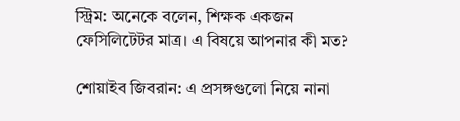স্ট্রিম: অনেকে বলেন, শিক্ষক একজন ফেসিলিটেটর মাত্র। এ বিষয়ে আপনার কী মত?

শোয়াইব জিবরান: এ প্রসঙ্গগুলো নিয়ে নানা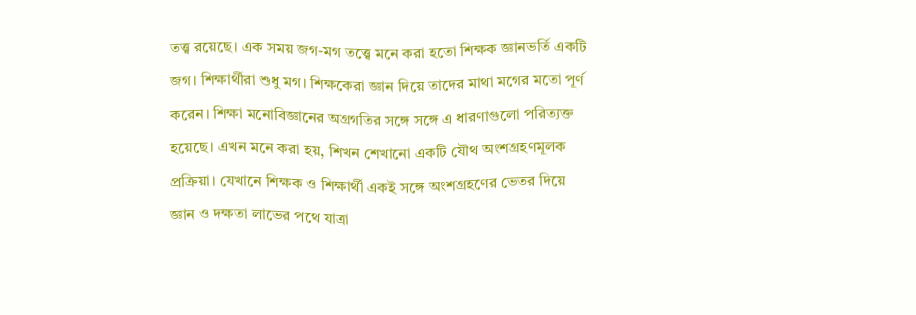তত্ত্ব রয়েছে। এক সময় জগ-মগ তত্ত্বে মনে করা হতো শিক্ষক জ্ঞানভর্তি একটি জগ। শিক্ষার্থীরা শুধু মগ। শিক্ষকেরা জ্ঞান দিয়ে তাদের মাথা মগের মতো পূর্ণ করেন। শিক্ষা মনোবিজ্ঞানের অগ্রগতির সঙ্গে সঙ্গে এ ধারণাগুলো পরিত্যক্ত হয়েছে। এখন মনে করা হয়, শিখন শেখানো একটি যৌথ অংশগ্রহণমূলক প্রক্রিয়া। যেখানে শিক্ষক ও শিক্ষার্থী একই সঙ্গে অংশগ্রহণের ভেতর দিয়ে জ্ঞান ও দক্ষতা লাভের পথে যাত্রা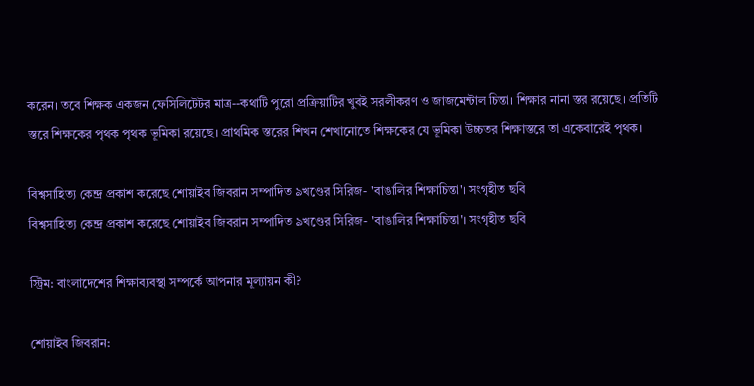করেন। তবে শিক্ষক একজন ফেসিলিটেটর মাত্র--কথাটি পুরো প্রক্রিয়াটির খুবই সরলীকরণ ও জাজমেন্টাল চিন্তা। শিক্ষার নানা স্তর রয়েছে। প্রতিটি স্তরে শিক্ষকের পৃথক পৃথক ভূমিকা রয়েছে। প্রাথমিক স্তরের শিখন শেখানোতে শিক্ষকের যে ভূমিকা উচ্চতর শিক্ষাস্তরে তা একেবারেই পৃথক।

বিশ্বসাহিত্য কেন্দ্র প্রকাশ করেছে শোয়াইব জিবরান সম্পাদিত ৯খণ্ডের সিরিজ- 'বাঙালির শিক্ষাচিন্তা'। সংগৃহীত ছবি
বিশ্বসাহিত্য কেন্দ্র প্রকাশ করেছে শোয়াইব জিবরান সম্পাদিত ৯খণ্ডের সিরিজ- 'বাঙালির শিক্ষাচিন্তা'। সংগৃহীত ছবি

স্ট্রিম: বাংলাদেশের শিক্ষাব্যবস্থা সম্পর্কে আপনার মূল্যায়ন কী?

শোয়াইব জিবরান: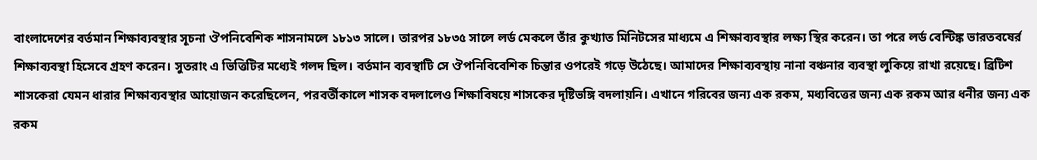বাংলাদেশের বর্তমান শিক্ষাব্যবস্থার সূচনা ঔপনিবেশিক শাসনামলে ১৮১৩ সালে। তারপর ১৮৩৫ সালে লর্ড মেকলে তাঁর কুখ্যাত মিনিটসের মাধ্যমে এ শিক্ষাব্যবস্থার লক্ষ্য স্থির করেন। তা পরে লর্ড বেন্টিঙ্ক ভারতবষের্র শিক্ষাব্যবস্থা হিসেবে গ্রহণ করেন। সুতরাং এ ভিত্তিটির মধ্যেই গলদ ছিল। বর্তমান ব্যবস্থাটি সে ঔপনিবিবেশিক চিন্তার ওপরেই গড়ে উঠেছে। আমাদের শিক্ষাব্যবস্থায় নানা বঞ্চনার ব্যবস্থা লুকিয়ে রাখা রয়েছে। ব্রিটিশ শাসকেরা যেমন ধারার শিক্ষাব্যবস্থার আয়োজন করেছিলেন, পরবর্তীকালে শাসক বদলালেও শিক্ষাবিষয়ে শাসকের দৃষ্টিভঙ্গি বদলায়নি। এখানে গরিবের জন্য এক রকম, মধ্যবিত্তের জন্য এক রকম আর ধনীর জন্য এক রকম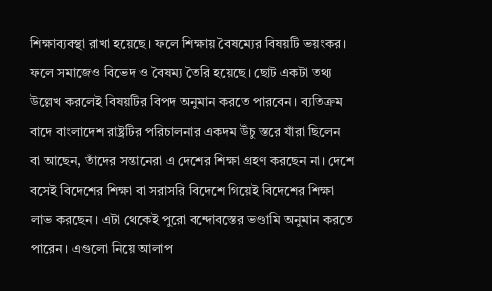শিক্ষাব্যবস্থা রাখা হয়েছে। ফলে শিক্ষায় বৈষম্যের বিষয়টি ভয়ংকর। ফলে সমাজেও বিভেদ ও বৈষম্য তৈরি হয়েছে। ছোট একটা তথ্য উল্লেখ করলেই বিষয়টির বিপদ অনুমান করতে পারবেন। ব্যতিক্রম বাদে বাংলাদেশ রাষ্ট্রটির পরিচালনার একদম উঁচু স্তরে যাঁরা ছিলেন বা আছেন, তাঁদের সন্তানেরা এ দেশের শিক্ষা গ্রহণ করছেন না। দেশে বসেই বিদেশের শিক্ষা বা সরাসরি বিদেশে গিয়েই বিদেশের শিক্ষা লাভ করছেন। এটা থেকেই পুরো বন্দোবস্তের ভণ্ডামি অনুমান করতে পারেন। এগুলো নিয়ে আলাপ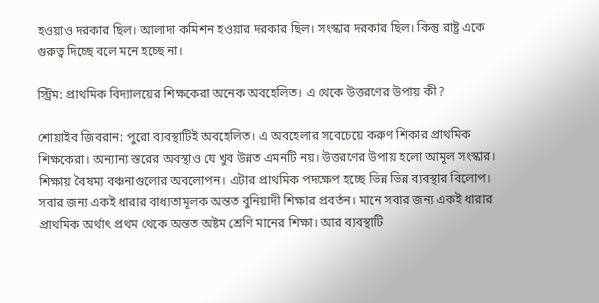হওয়াও দরকার ছিল। আলাদা কমিশন হওয়ার দরকার ছিল। সংস্কার দরকার ছিল। কিন্তু রাষ্ট্র একে গুরুত্ব দিচ্ছে বলে মনে হচ্ছে না।

স্ট্রিম: প্রাথমিক বিদ্যালয়ের শিক্ষকেরা অনেক অবহেলিত। এ থেকে উত্তরণের উপায় কী?

শোয়াইব জিবরান: পুরো ব্যবস্থাটিই অবহেলিত। এ অবহেলার সবেচেয়ে করুণ শিকার প্রাথমিক শিক্ষকেরা। অন্যান্য স্তরের অবস্থাও যে খুব উন্নত এমনটি নয়। উত্তরণের উপায় হলো আমূল সংস্কার। শিক্ষায় বৈষম্য বঞ্চনাগুলোর অবলোপন। এটার প্রাথমিক পদক্ষেপ হচ্ছে ভিন্ন ভিন্ন ব্যবস্থার বিলোপ। সবার জন্য একই ধারার বাধ্যতামূলক অন্তত বুনিয়াদী শিক্ষার প্রবর্তন। মানে সবার জন্য একই ধারার প্রাথমিক অর্থাৎ প্রথম থেকে অন্তত অষ্টম শ্রেণি মানের শিক্ষা। আর ব্যবস্থাটি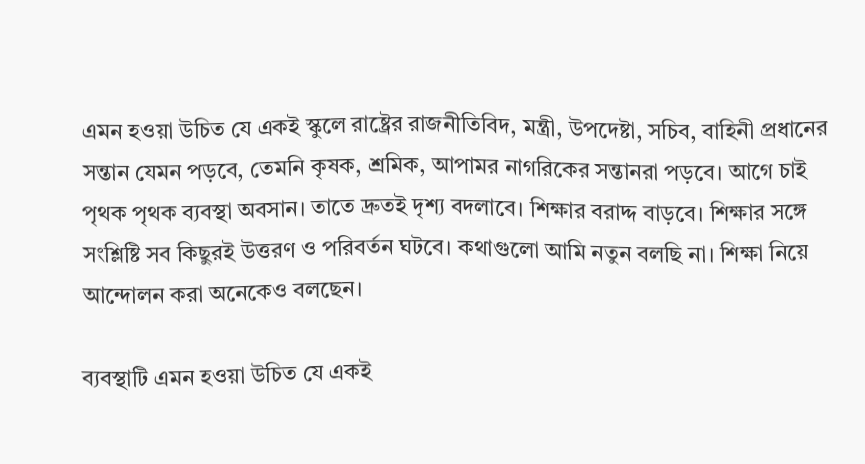এমন হওয়া উচিত যে একই স্কুলে রাষ্ট্রের রাজনীতিবিদ, মন্ত্রী, উপদেষ্টা, সচিব, বাহিনী প্রধানের সন্তান যেমন পড়বে, তেমনি কৃষক, শ্রমিক, আপামর নাগরিকের সন্তানরা পড়বে। আগে চাই পৃথক পৃথক ব্যবস্থা অবসান। তাতে দ্রুতই দৃশ্য বদলাবে। শিক্ষার বরাদ্দ বাড়বে। শিক্ষার সঙ্গে সংশ্লিষ্টি সব কিছুরই উত্তরণ ও পরিবর্তন ঘটবে। কথাগুলো আমি নতুন বলছি না। শিক্ষা নিয়ে আন্দোলন করা অনেকেও বলছেন।

ব্যবস্থাটি এমন হওয়া উচিত যে একই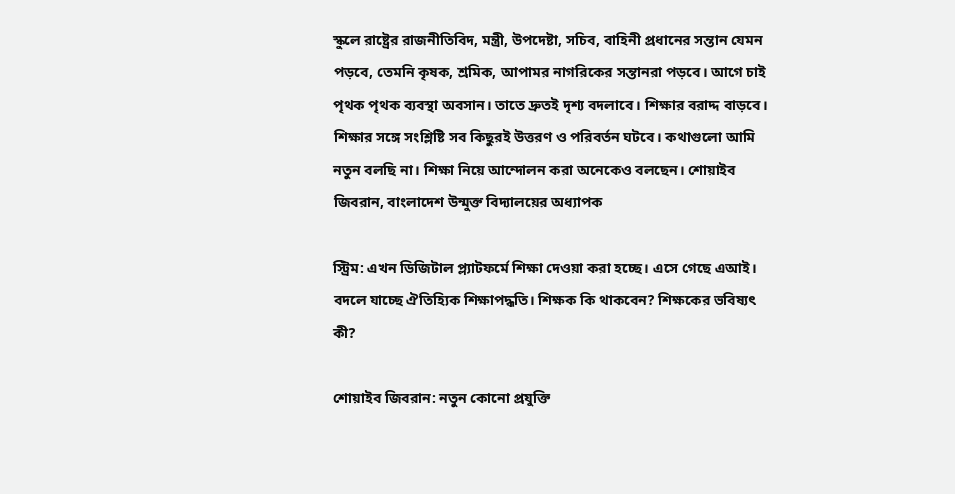স্কুলে রাষ্ট্রের রাজনীতিবিদ, মন্ত্রী, উপদেষ্টা, সচিব, বাহিনী প্রধানের সন্তান যেমন পড়বে, তেমনি কৃষক, শ্রমিক, আপামর নাগরিকের সন্তানরা পড়বে। আগে চাই পৃথক পৃথক ব্যবস্থা অবসান। তাতে দ্রুতই দৃশ্য বদলাবে। শিক্ষার বরাদ্দ বাড়বে। শিক্ষার সঙ্গে সংশ্লিষ্টি সব কিছুরই উত্তরণ ও পরিবর্তন ঘটবে। কথাগুলো আমি নতুন বলছি না। শিক্ষা নিয়ে আন্দোলন করা অনেকেও বলছেন। শোয়াইব জিবরান, বাংলাদেশ উন্মুক্ত বিদ্যালয়ের অধ্যাপক

স্ট্রিম: এখন ডিজিটাল প্ল্যাটফর্মে শিক্ষা দেওয়া করা হচ্ছে। এসে গেছে এআই। বদলে যাচ্ছে ঐতিহ্যিক শিক্ষাপদ্ধতি। শিক্ষক কি থাকবেন? শিক্ষকের ভবিষ্যৎ কী?

শোয়াইব জিবরান: নতুন কোনো প্রযুক্তি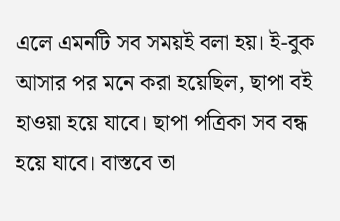এলে এমনটি সব সময়ই বলা হয়। ই-বুক আসার পর মনে করা হয়েছিল, ছাপা বই হাওয়া হয়ে যাবে। ছাপা পত্রিকা সব বন্ধ হয়ে যাবে। বাস্তবে তা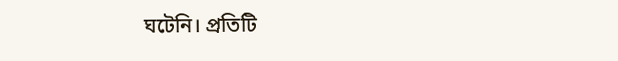ঘটেনি। প্রতিটি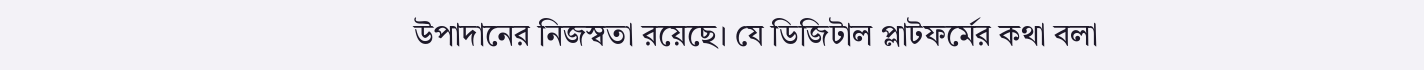উপাদানের নিজস্বতা রয়েছে। যে ডিজিটাল প্লাটফর্মের কথা বলা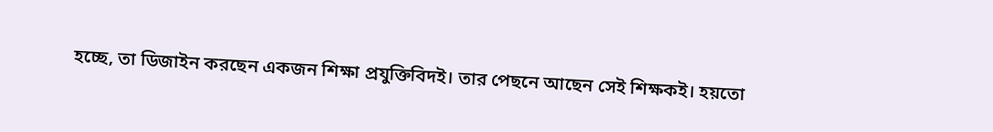হচ্ছে, তা ডিজাইন করছেন একজন শিক্ষা প্রযুক্তিবিদই। তার পেছনে আছেন সেই শিক্ষকই। হয়তো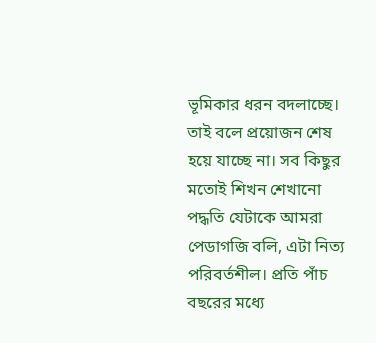ভূমিকার ধরন বদলাচ্ছে। তাই বলে প্রয়োজন শেষ হয়ে যাচ্ছে না। সব কিছুর মতোই শিখন শেখানো পদ্ধতি যেটাকে আমরা পেডাগজি বলি, এটা নিত্য পরিবর্তশীল। প্রতি পাঁচ বছরের মধ্যে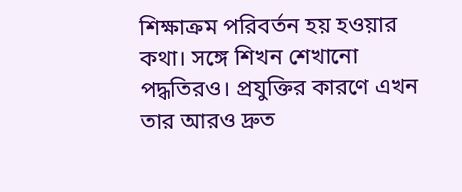শিক্ষাক্রম পরিবর্তন হয় হওয়ার কথা। সঙ্গে শিখন শেখানো পদ্ধতিরও। প্রযুক্তির কারণে এখন তার আরও দ্রুত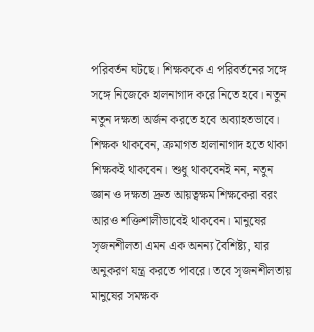পরিবর্তন ঘটছে। শিক্ষককে এ পরিবর্তনের সঙ্গে সঙ্গে নিজেকে হালনাগাদ করে নিতে হবে। নতুন নতুন দক্ষতা অর্জন করতে হবে অব্যাহতভাবে। শিক্ষক থাকবেন, ক্রমাগত হালানাগাদ হতে থাকা শিক্ষকই থাকবেন। শুধু থাকবেনই নন, নতুন জ্ঞান ও দক্ষতা দ্রুত আয়ত্বক্ষম শিক্ষকেরা বরং আরও শক্তিশালীভাবেই থাকবেন। মানুষের সৃজনশীলতা এমন এক অনন্য বৈশিষ্ট্য, যার অনুকরণ যন্ত্র করতে পাবরে। তবে সৃজনশীলতায় মানুষের সমক্ষক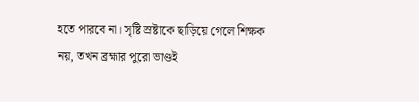হতে পারবে না। সৃষ্টি স্রষ্টাকে ছাড়িয়ে গেলে শিক্ষক নয়, তখন ব্রহ্মার পুরো ভাণ্ডই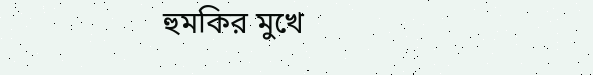হুমকির মুখে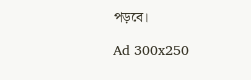পড়বে।

Ad 300x250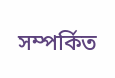সম্পর্কিত